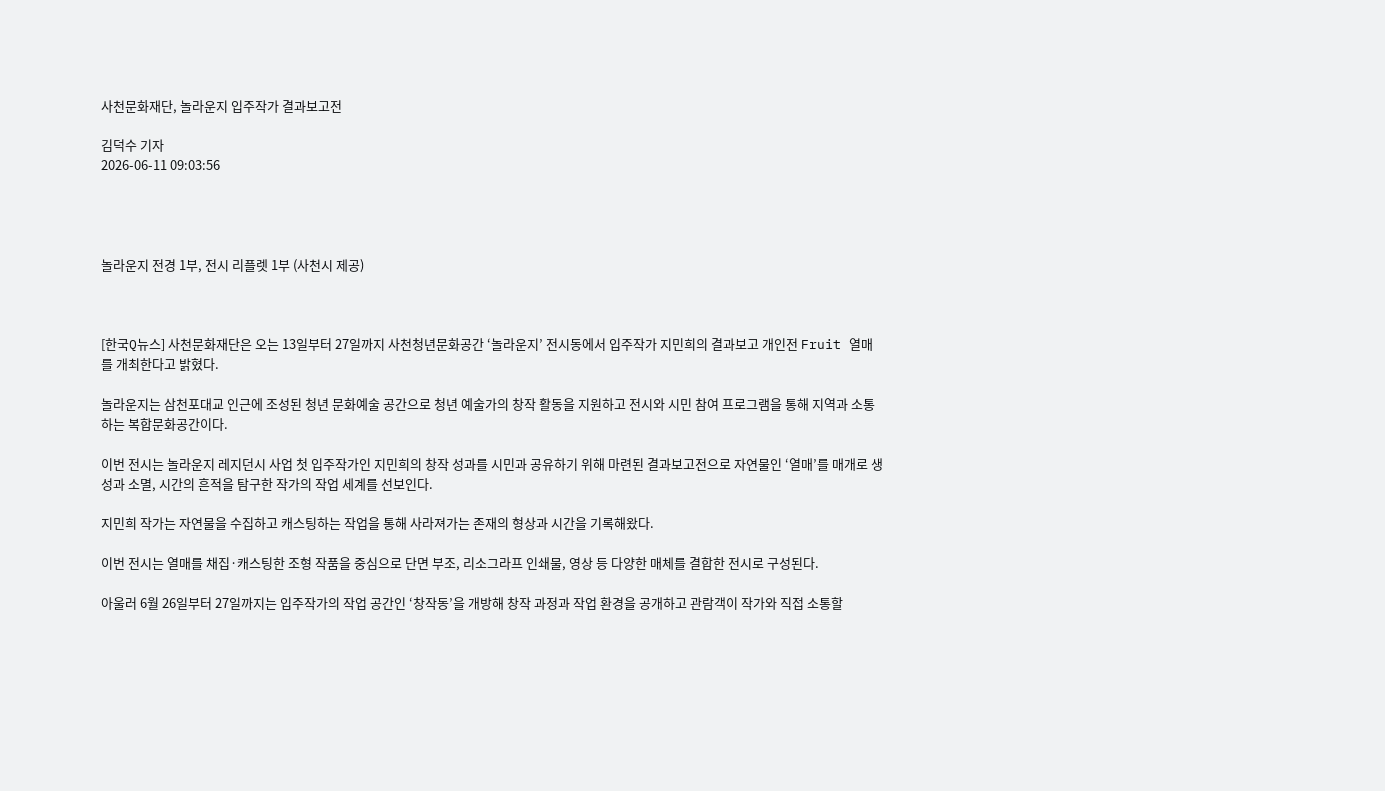사천문화재단, 놀라운지 입주작가 결과보고전

김덕수 기자
2026-06-11 09:03:56




놀라운지 전경 1부, 전시 리플렛 1부 (사천시 제공)



[한국Q뉴스] 사천문화재단은 오는 13일부터 27일까지 사천청년문화공간 ‘놀라운지’ 전시동에서 입주작가 지민희의 결과보고 개인전 Fruit 열매를 개최한다고 밝혔다.

놀라운지는 삼천포대교 인근에 조성된 청년 문화예술 공간으로 청년 예술가의 창작 활동을 지원하고 전시와 시민 참여 프로그램을 통해 지역과 소통하는 복합문화공간이다.

이번 전시는 놀라운지 레지던시 사업 첫 입주작가인 지민희의 창작 성과를 시민과 공유하기 위해 마련된 결과보고전으로 자연물인 ‘열매’를 매개로 생성과 소멸, 시간의 흔적을 탐구한 작가의 작업 세계를 선보인다.

지민희 작가는 자연물을 수집하고 캐스팅하는 작업을 통해 사라져가는 존재의 형상과 시간을 기록해왔다.

이번 전시는 열매를 채집·캐스팅한 조형 작품을 중심으로 단면 부조, 리소그라프 인쇄물, 영상 등 다양한 매체를 결합한 전시로 구성된다.

아울러 6월 26일부터 27일까지는 입주작가의 작업 공간인 ‘창작동’을 개방해 창작 과정과 작업 환경을 공개하고 관람객이 작가와 직접 소통할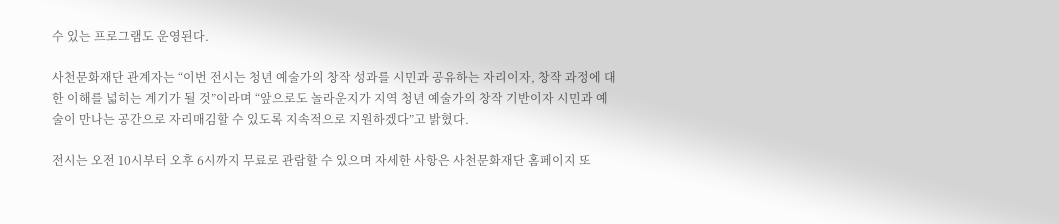수 있는 프로그램도 운영된다.

사천문화재단 관계자는 “이번 전시는 청년 예술가의 창작 성과를 시민과 공유하는 자리이자, 창작 과정에 대한 이해를 넓히는 계기가 될 것”이라며 “앞으로도 놀라운지가 지역 청년 예술가의 창작 기반이자 시민과 예술이 만나는 공간으로 자리매김할 수 있도록 지속적으로 지원하겠다”고 밝혔다.

전시는 오전 10시부터 오후 6시까지 무료로 관람할 수 있으며 자세한 사항은 사천문화재단 홈페이지 또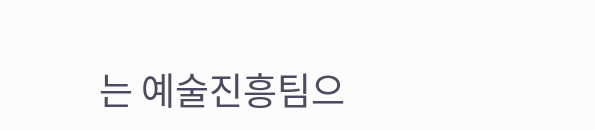는 예술진흥팀으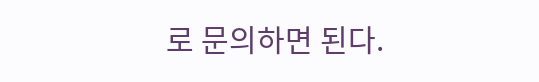로 문의하면 된다.